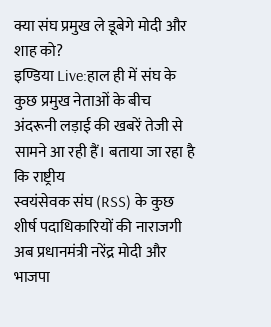क्या संघ प्रमुख ले डूबेगे मोदी और शाह को?
इण्डिया Live:हाल ही में संघ के कुछ प्रमुख नेताओं के बीच अंदरूनी लड़ाई की खबरें तेजी से सामने आ रही हैं। बताया जा रहा है कि राष्ट्रीय
स्वयंसेवक संघ (RSS) के कुछ शीर्ष पदाधिकारियों की नाराजगी अब प्रधानमंत्री नरेंद्र मोदी और भाजपा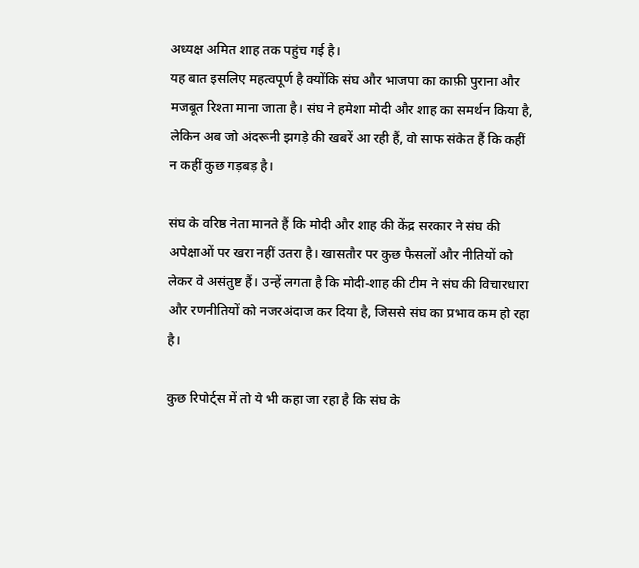अध्यक्ष अमित शाह तक पहुंच गई है।
यह बात इसलिए महत्वपूर्ण है क्योंकि संघ और भाजपा का काफ़ी पुराना और मजबूत रिश्ता माना जाता है। संघ ने हमेशा मोदी और शाह का समर्थन किया है, लेकिन अब जो अंदरूनी झगड़े की खबरें आ रही हैं, वो साफ संकेत हैं कि कहीं न कहीं कुछ गड़बड़ है।

संघ के वरिष्ठ नेता मानते हैं कि मोदी और शाह की केंद्र सरकार ने संघ की अपेक्षाओं पर खरा नहीं उतरा है। खासतौर पर कुछ फैसलों और नीतियों को लेकर वे असंतुष्ट हैं। उन्हें लगता है कि मोदी-शाह की टीम ने संघ की विचारधारा और रणनीतियों को नजरअंदाज कर दिया है, जिससे संघ का प्रभाव कम हो रहा है।

कुछ रिपोर्ट्स में तो ये भी कहा जा रहा है कि संघ के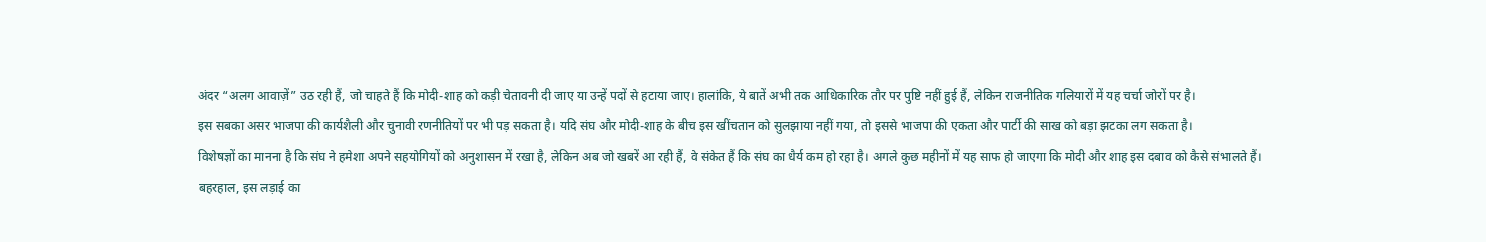अंदर “अलग आवाज़ें” उठ रही हैं, जो चाहते हैं कि मोदी-शाह को कड़ी चेतावनी दी जाए या उन्हें पदों से हटाया जाए। हालांकि, ये बातें अभी तक आधिकारिक तौर पर पुष्टि नहीं हुई हैं, लेकिन राजनीतिक गलियारों में यह चर्चा जोरों पर है।
इस सबका असर भाजपा की कार्यशैली और चुनावी रणनीतियों पर भी पड़ सकता है। यदि संघ और मोदी-शाह के बीच इस खींचतान को सुलझाया नहीं गया, तो इससे भाजपा की एकता और पार्टी की साख को बड़ा झटका लग सकता है।
विशेषज्ञों का मानना है कि संघ ने हमेशा अपने सहयोगियों को अनुशासन में रखा है, लेकिन अब जो खबरें आ रही हैं, वे संकेत हैं कि संघ का धैर्य कम हो रहा है। अगले कुछ महीनों में यह साफ हो जाएगा कि मोदी और शाह इस दबाव को कैसे संभालते हैं।
बहरहाल, इस लड़ाई का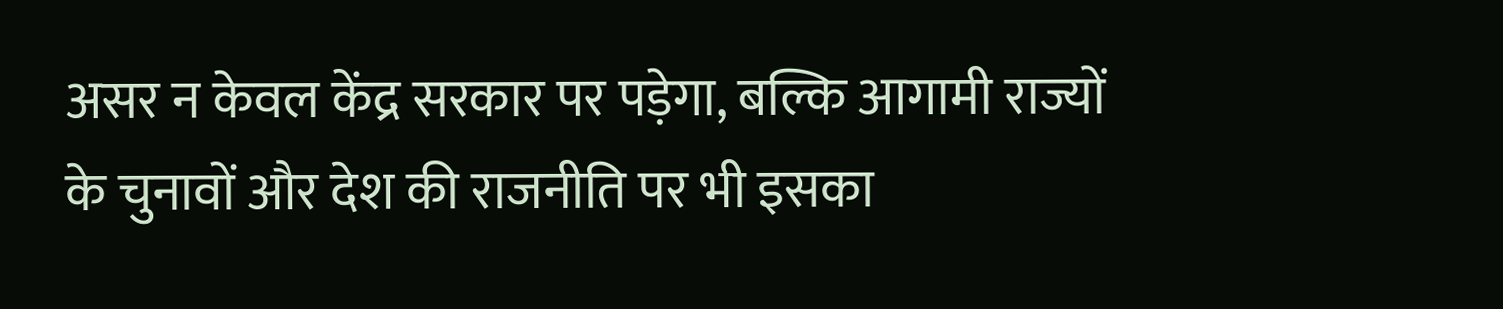असर न केवल केंद्र सरकार पर पड़ेगा, बल्कि आगामी राज्यों के चुनावों और देश की राजनीति पर भी इसका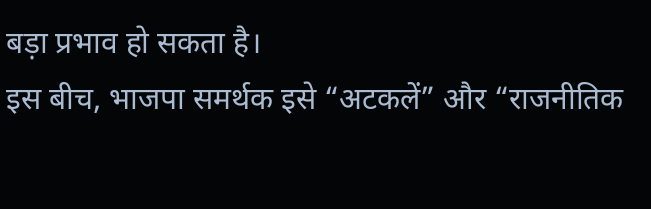बड़ा प्रभाव हो सकता है।
इस बीच, भाजपा समर्थक इसे “अटकलें” और “राजनीतिक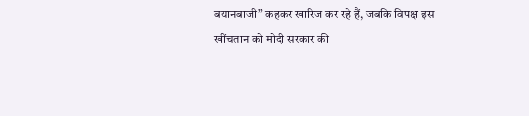बयानबाजी” कहकर खारिज कर रहे हैं, जबकि विपक्ष इस खींचतान को मोदी सरकार की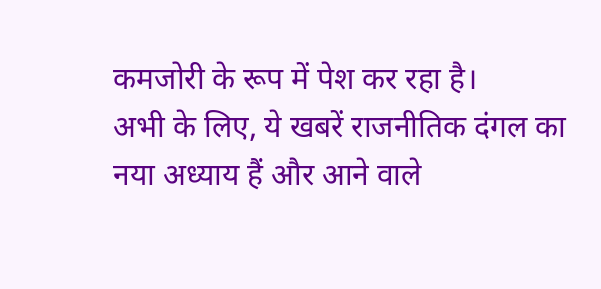कमजोरी के रूप में पेश कर रहा है।
अभी के लिए, ये खबरें राजनीतिक दंगल का नया अध्याय हैं और आने वाले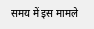समय में इस मामले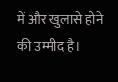में और खुलासे होने की उम्मीद है।